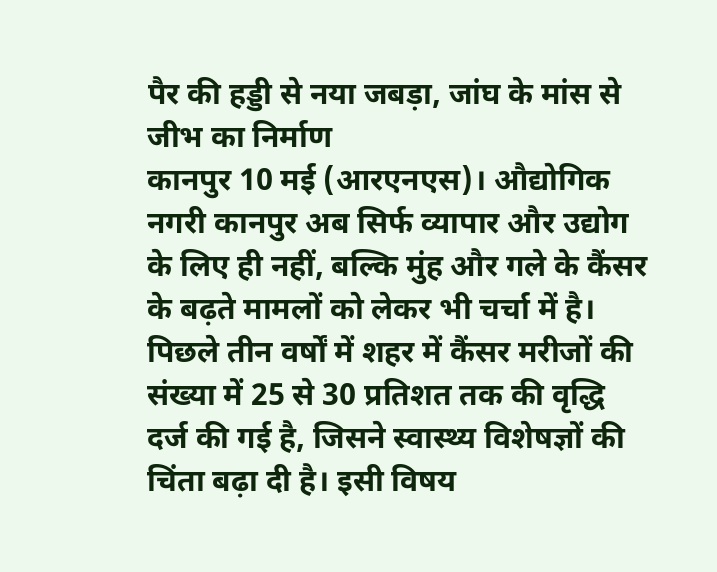पैर की हड्डी से नया जबड़ा, जांघ के मांस से जीभ का निर्माण
कानपुर 10 मई (आरएनएस)। औद्योगिक नगरी कानपुर अब सिर्फ व्यापार और उद्योग के लिए ही नहीं, बल्कि मुंह और गले के कैंसर के बढ़ते मामलों को लेकर भी चर्चा में है। पिछले तीन वर्षों में शहर में कैंसर मरीजों की संख्या में 25 से 30 प्रतिशत तक की वृद्धि दर्ज की गई है, जिसने स्वास्थ्य विशेषज्ञों की चिंता बढ़ा दी है। इसी विषय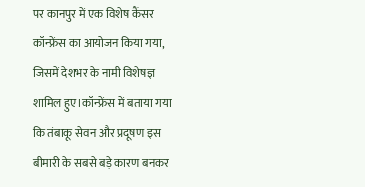पर कानपुर में एक विशेष कैंसर कॉन्फ्रेंस का आयोजन किया गया, जिसमें देशभर के नामी विशेषज्ञ शामिल हुए।कॉन्फ्रेंस में बताया गया कि तंबाकू सेवन और प्रदूषण इस बीमारी के सबसे बड़े कारण बनकर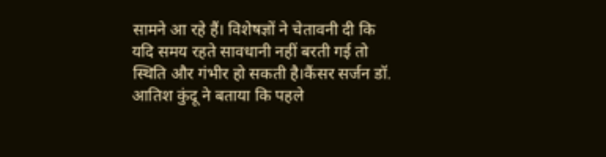सामने आ रहे हैं। विशेषज्ञों ने चेतावनी दी कि यदि समय रहते सावधानी नहीं बरती गई तो स्थिति और गंभीर हो सकती है।कैंसर सर्जन डॉ. आतिश कुंदू ने बताया कि पहले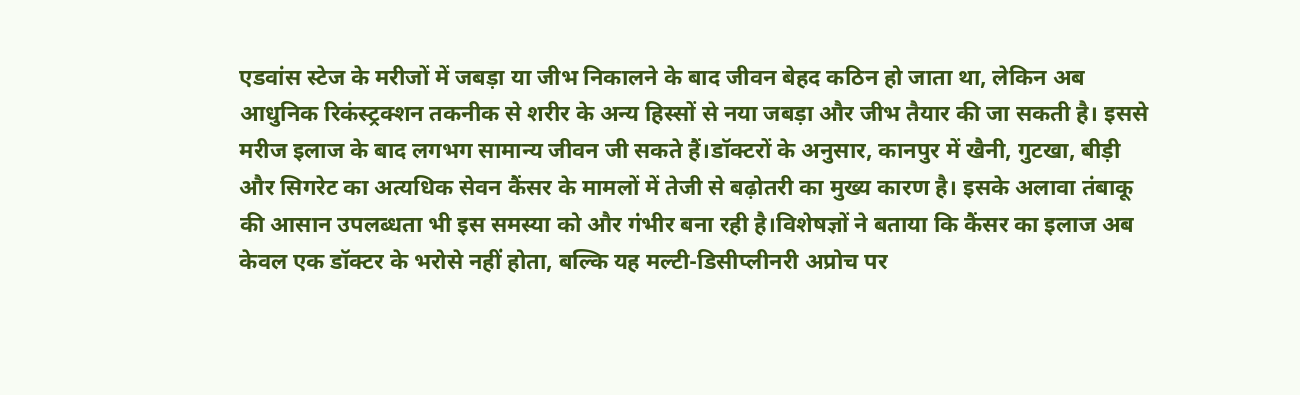एडवांस स्टेज के मरीजों में जबड़ा या जीभ निकालने के बाद जीवन बेहद कठिन हो जाता था, लेकिन अब आधुनिक रिकंस्ट्रक्शन तकनीक से शरीर के अन्य हिस्सों से नया जबड़ा और जीभ तैयार की जा सकती है। इससे मरीज इलाज के बाद लगभग सामान्य जीवन जी सकते हैं।डॉक्टरों के अनुसार, कानपुर में खैनी, गुटखा, बीड़ी और सिगरेट का अत्यधिक सेवन कैंसर के मामलों में तेजी से बढ़ोतरी का मुख्य कारण है। इसके अलावा तंबाकू की आसान उपलब्धता भी इस समस्या को और गंभीर बना रही है।विशेषज्ञों ने बताया कि कैंसर का इलाज अब केवल एक डॉक्टर के भरोसे नहीं होता, बल्कि यह मल्टी-डिसीप्लीनरी अप्रोच पर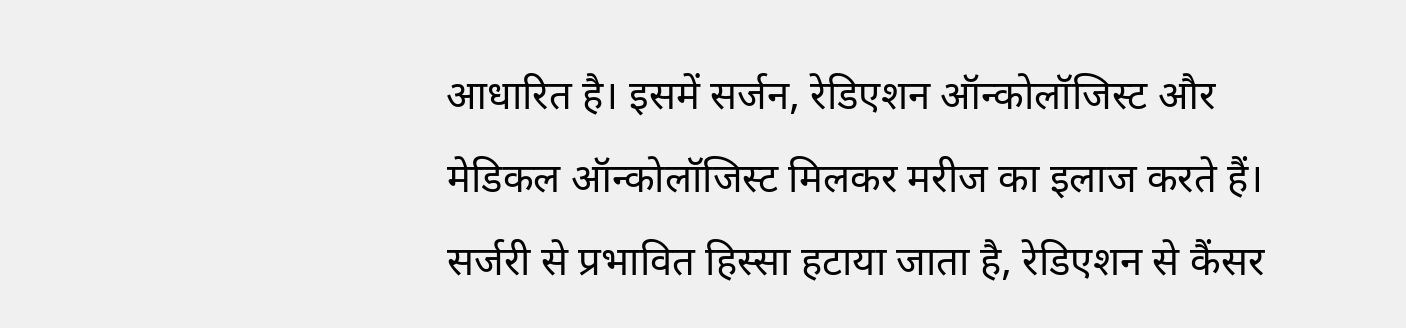आधारित है। इसमें सर्जन, रेडिएशन ऑन्कोलॉजिस्ट और मेडिकल ऑन्कोलॉजिस्ट मिलकर मरीज का इलाज करते हैं। सर्जरी से प्रभावित हिस्सा हटाया जाता है, रेडिएशन से कैंसर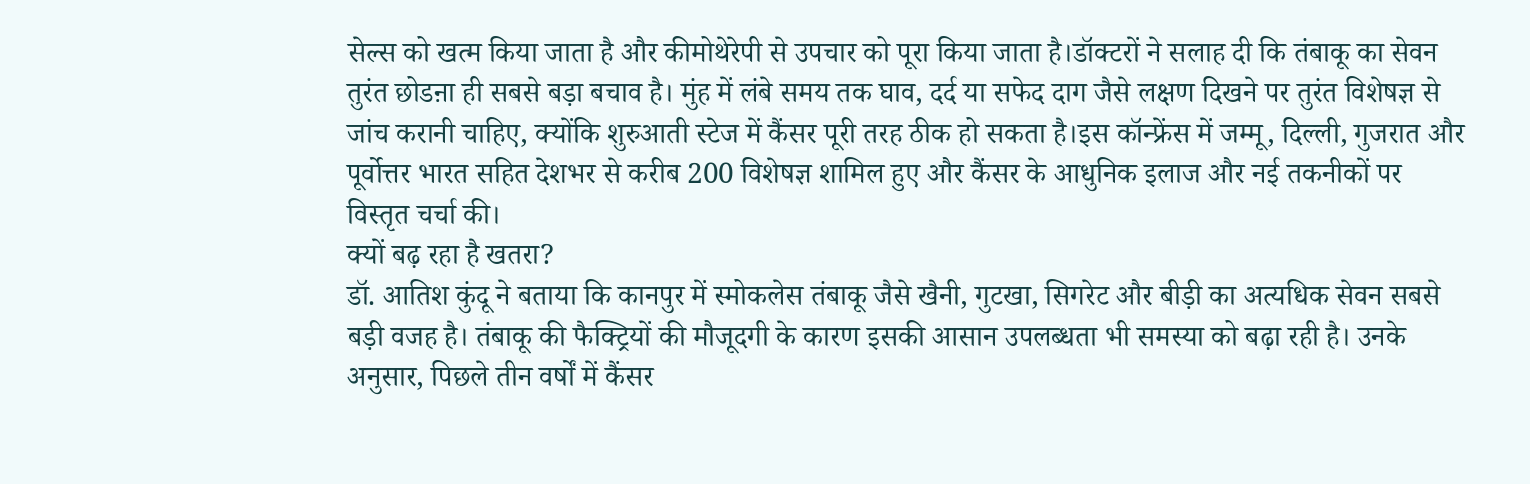सेल्स को खत्म किया जाता है और कीमोथेरेपी से उपचार को पूरा किया जाता है।डॉक्टरों ने सलाह दी कि तंबाकू का सेवन तुरंत छोडऩा ही सबसे बड़ा बचाव है। मुंह में लंबे समय तक घाव, दर्द या सफेद दाग जैसे लक्षण दिखने पर तुरंत विशेषज्ञ से जांच करानी चाहिए, क्योंकि शुरुआती स्टेज में कैंसर पूरी तरह ठीक हो सकता है।इस कॉन्फ्रेंस में जम्मू, दिल्ली, गुजरात और पूर्वोत्तर भारत सहित देशभर से करीब 200 विशेषज्ञ शामिल हुए और कैंसर के आधुनिक इलाज और नई तकनीकों पर विस्तृत चर्चा की।
क्यों बढ़ रहा है खतरा?
डॉ. आतिश कुंदू ने बताया कि कानपुर में स्मोकलेस तंबाकू जैसे खैनी, गुटखा, सिगरेट और बीड़ी का अत्यधिक सेवन सबसे बड़ी वजह है। तंबाकू की फैक्ट्रियों की मौजूदगी के कारण इसकी आसान उपलब्धता भी समस्या को बढ़ा रही है। उनके अनुसार, पिछले तीन वर्षों में कैंसर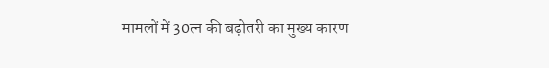मामलों में 30त्न की बढ़ोतरी का मुख्य कारण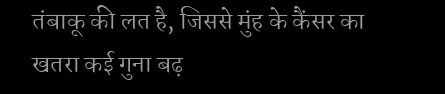तंबाकू की लत है, जिससे मुंह के कैंसर का खतरा कई गुना बढ़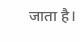जाता है।